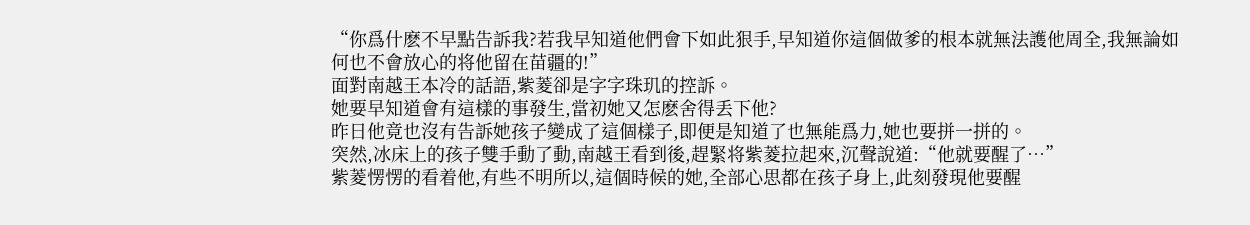“你爲什麽不早點告訴我?若我早知道他們會下如此狠手,早知道你這個做爹的根本就無法護他周全,我無論如何也不會放心的将他留在苗疆的!”
面對南越王本冷的話語,紫菱卻是字字珠玑的控訴。
她要早知道會有這樣的事發生,當初她又怎麽舍得丢下他?
昨日他竟也沒有告訴她孩子變成了這個樣子,即便是知道了也無能爲力,她也要拼一拼的。
突然,冰床上的孩子雙手動了動,南越王看到後,趕緊将紫菱拉起來,沉聲說道:“他就要醒了…”
紫菱愣愣的看着他,有些不明所以,這個時候的她,全部心思都在孩子身上,此刻發現他要醒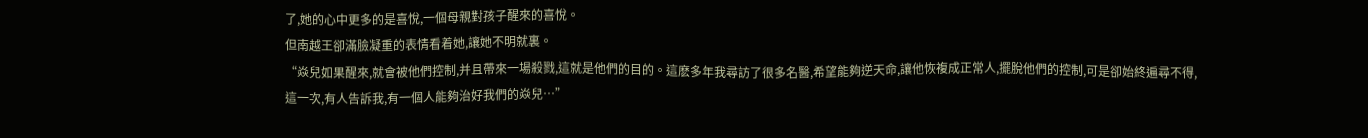了,她的心中更多的是喜悅,一個母親對孩子醒來的喜悅。
但南越王卻滿臉凝重的表情看着她,讓她不明就裏。
“焱兒如果醒來,就會被他們控制,并且帶來一場殺戮,這就是他們的目的。這麽多年我尋訪了很多名醫,希望能夠逆天命,讓他恢複成正常人,擺脫他們的控制,可是卻始終遍尋不得,這一次,有人告訴我,有一個人能夠治好我們的焱兒…”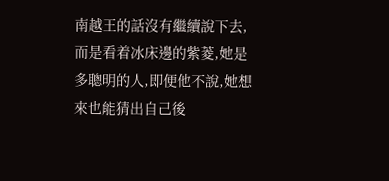南越王的話沒有繼續說下去,而是看着冰床邊的紫菱,她是多聰明的人,即便他不說,她想來也能猜出自己後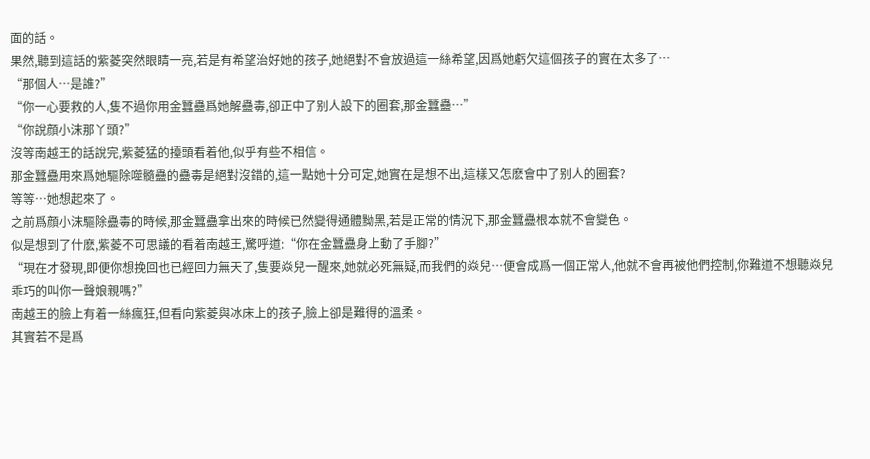面的話。
果然,聽到這話的紫菱突然眼睛一亮,若是有希望治好她的孩子,她絕對不會放過這一絲希望,因爲她虧欠這個孩子的實在太多了…
“那個人…是誰?”
“你一心要救的人,隻不過你用金蠶蠱爲她解蠱毒,卻正中了别人設下的圈套,那金蠶蠱…”
“你說顔小沫那丫頭?”
沒等南越王的話說完,紫菱猛的擡頭看着他,似乎有些不相信。
那金蠶蠱用來爲她驅除噬髓蠱的蠱毒是絕對沒錯的,這一點她十分可定,她實在是想不出,這樣又怎麽會中了别人的圈套?
等等…她想起來了。
之前爲顔小沫驅除蠱毒的時候,那金蠶蠱拿出來的時候已然變得通體黝黑,若是正常的情況下,那金蠶蠱根本就不會變色。
似是想到了什麽,紫菱不可思議的看着南越王,驚呼道:“你在金蠶蠱身上動了手腳?”
“現在才發現,即便你想挽回也已經回力無天了,隻要焱兒一醒來,她就必死無疑,而我們的焱兒…便會成爲一個正常人,他就不會再被他們控制,你難道不想聽焱兒乖巧的叫你一聲娘親嗎?”
南越王的臉上有着一絲瘋狂,但看向紫菱與冰床上的孩子,臉上卻是難得的溫柔。
其實若不是爲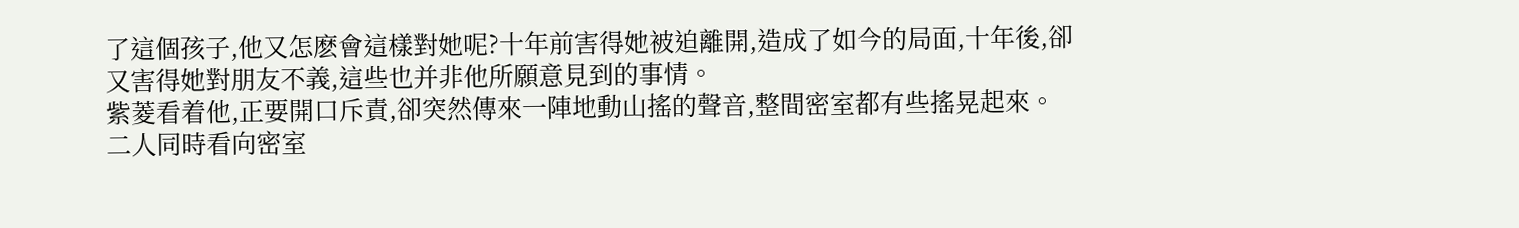了這個孩子,他又怎麽會這樣對她呢?十年前害得她被迫離開,造成了如今的局面,十年後,卻又害得她對朋友不義,這些也并非他所願意見到的事情。
紫菱看着他,正要開口斥責,卻突然傳來一陣地動山搖的聲音,整間密室都有些搖晃起來。
二人同時看向密室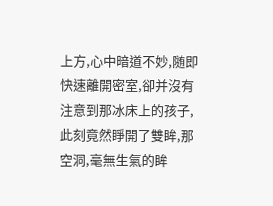上方,心中暗道不妙,随即快速離開密室,卻并沒有注意到那冰床上的孩子,此刻竟然睜開了雙眸,那空洞,毫無生氣的眸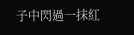子中閃過一抹紅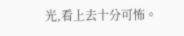光,看上去十分可怖。